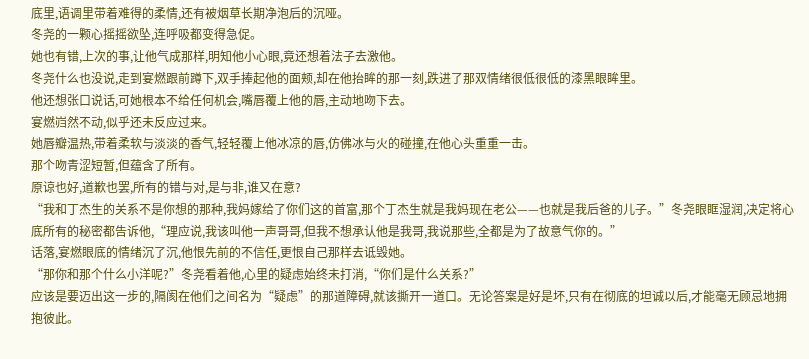底里,语调里带着难得的柔情,还有被烟草长期净泡后的沉哑。
冬尧的一颗心摇摇欲坠,连呼吸都变得急促。
她也有错,上次的事,让他气成那样,明知他小心眼,竟还想着法子去激他。
冬尧什么也没说,走到宴燃跟前蹲下,双手捧起他的面颊,却在他抬眸的那一刻,跌进了那双情绪很低很低的漆黑眼眸里。
他还想张口说话,可她根本不给任何机会,嘴唇覆上他的唇,主动地吻下去。
宴燃岿然不动,似乎还未反应过来。
她唇瓣温热,带着柔软与淡淡的香气,轻轻覆上他冰凉的唇,仿佛冰与火的碰撞,在他心头重重一击。
那个吻青涩短暂,但蕴含了所有。
原谅也好,道歉也罢,所有的错与对,是与非,谁又在意?
“我和丁杰生的关系不是你想的那种,我妈嫁给了你们这的首富,那个丁杰生就是我妈现在老公——也就是我后爸的儿子。”冬尧眼眶湿润,决定将心底所有的秘密都告诉他,“理应说,我该叫他一声哥哥,但我不想承认他是我哥,我说那些,全都是为了故意气你的。”
话落,宴燃眼底的情绪沉了沉,他恨先前的不信任,更恨自己那样去诋毁她。
“那你和那个什么小洋呢?”冬尧看着他,心里的疑虑始终未打消,“你们是什么关系?”
应该是要迈出这一步的,隔阂在他们之间名为“疑虑”的那道障碍,就该撕开一道口。无论答案是好是坏,只有在彻底的坦诚以后,才能毫无顾忌地拥抱彼此。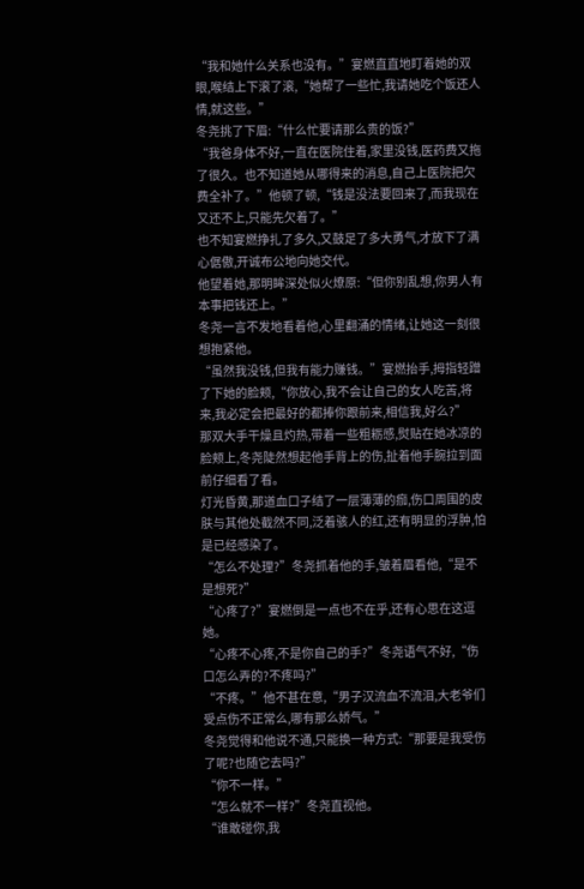“我和她什么关系也没有。”宴燃直直地盯着她的双眼,喉结上下滚了滚,“她帮了一些忙,我请她吃个饭还人情,就这些。”
冬尧挑了下眉:“什么忙要请那么贵的饭?”
“我爸身体不好,一直在医院住着,家里没钱,医药费又拖了很久。也不知道她从哪得来的消息,自己上医院把欠费全补了。”他顿了顿,“钱是没法要回来了,而我现在又还不上,只能先欠着了。”
也不知宴燃挣扎了多久,又鼓足了多大勇气,才放下了满心倨傲,开诚布公地向她交代。
他望着她,那明眸深处似火燎原:“但你别乱想,你男人有本事把钱还上。”
冬尧一言不发地看着他,心里翻涌的情绪,让她这一刻很想抱紧他。
“虽然我没钱,但我有能力赚钱。”宴燃抬手,拇指轻蹭了下她的脸颊,“你放心,我不会让自己的女人吃苦,将来,我必定会把最好的都捧你跟前来,相信我,好么?”
那双大手干燥且灼热,带着一些粗粝感,熨贴在她冰凉的脸颊上,冬尧陡然想起他手背上的伤,扯着他手腕拉到面前仔细看了看。
灯光昏黄,那道血口子结了一层薄薄的痂,伤口周围的皮肤与其他处截然不同,泛着骇人的红,还有明显的浮肿,怕是已经感染了。
“怎么不处理?”冬尧抓着他的手,皱着眉看他,“是不是想死?”
“心疼了?”宴燃倒是一点也不在乎,还有心思在这逗她。
“心疼不心疼,不是你自己的手?”冬尧语气不好,“伤口怎么弄的?不疼吗?”
“不疼。”他不甚在意,“男子汉流血不流泪,大老爷们受点伤不正常么,哪有那么娇气。”
冬尧觉得和他说不通,只能换一种方式:“那要是我受伤了呢?也随它去吗?”
“你不一样。”
“怎么就不一样?”冬尧直视他。
“谁敢碰你,我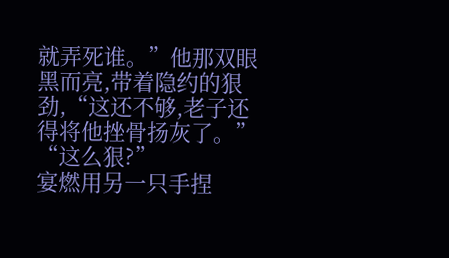就弄死谁。”他那双眼黑而亮,带着隐约的狠劲,“这还不够,老子还得将他挫骨扬灰了。”
“这么狠?”
宴燃用另一只手捏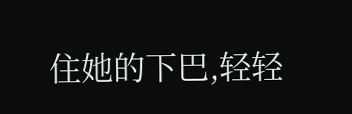住她的下巴,轻轻